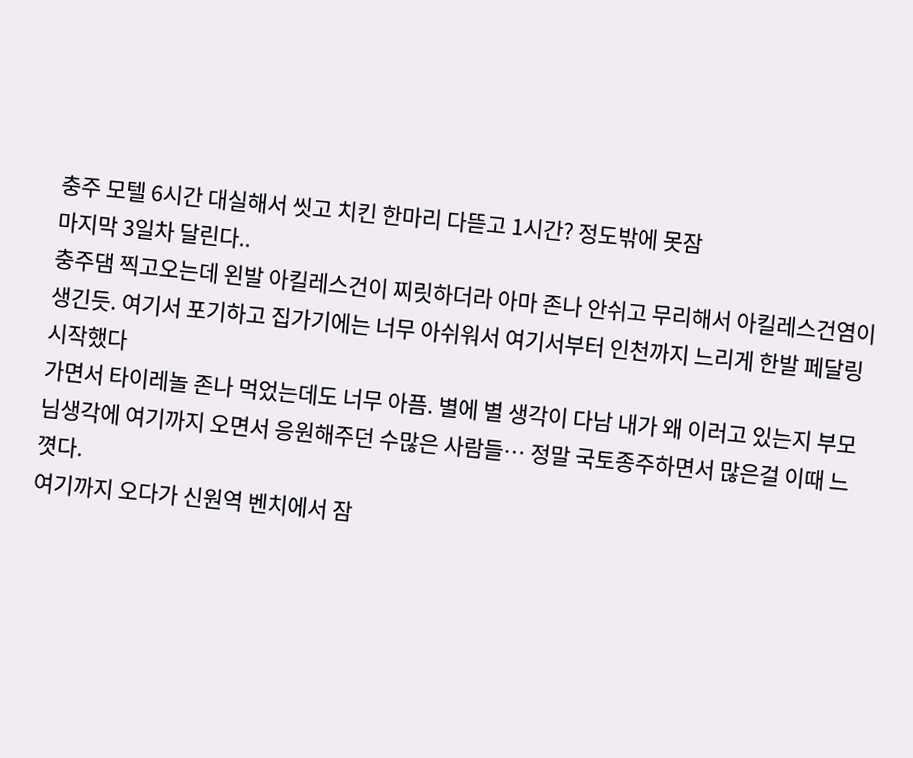충주 모텔 6시간 대실해서 씻고 치킨 한마리 다뜯고 1시간? 정도밖에 못잠
마지막 3일차 달린다..
충주댐 찍고오는데 왼발 아킬레스건이 찌릿하더라 아마 존나 안쉬고 무리해서 아킬레스건염이 생긴듯. 여기서 포기하고 집가기에는 너무 아쉬워서 여기서부터 인천까지 느리게 한발 페달링 시작했다
가면서 타이레놀 존나 먹었는데도 너무 아픔. 별에 별 생각이 다남 내가 왜 이러고 있는지 부모님생각에 여기까지 오면서 응원해주던 수많은 사람들… 정말 국토종주하면서 많은걸 이때 느꼇다.
여기까지 오다가 신원역 벤치에서 잠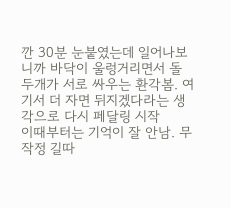깐 30분 눈붙였는데 일어나보니까 바닥이 울렁거리면서 돌 두개가 서로 싸우는 환각봄. 여기서 더 자면 뒤지겠다라는 생각으로 다시 페달링 시작
이때부터는 기억이 잘 안남. 무작정 길따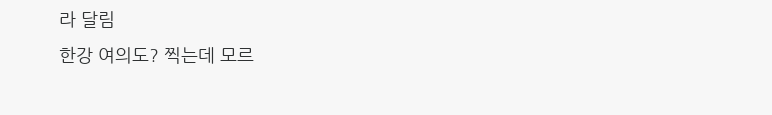라 달림
한강 여의도? 찍는데 모르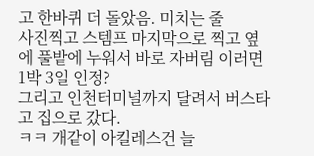고 한바퀴 더 돌았음. 미치는 줄
사진찍고 스템프 마지막으로 찍고 옆에 풀밭에 누워서 바로 자버림 이러면 1박 3일 인정?
그리고 인천터미널까지 달려서 버스타고 집으로 갔다.
ㅋㅋ 개같이 아킬레스건 늘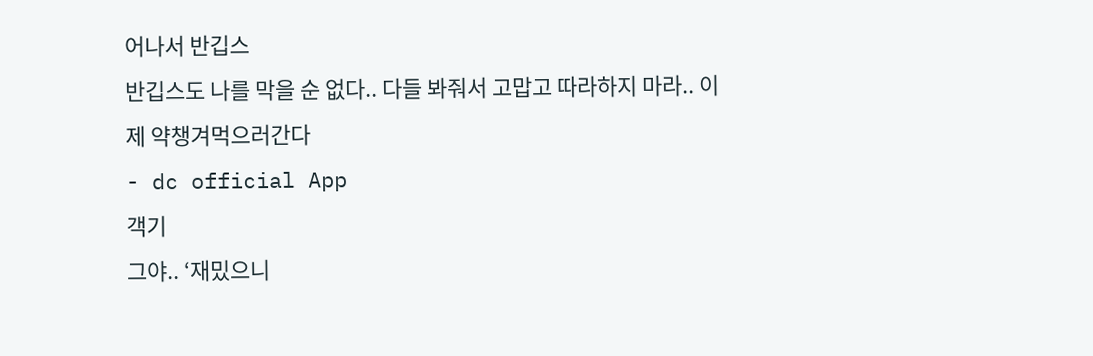어나서 반깁스
반깁스도 나를 막을 순 없다.. 다들 봐줘서 고맙고 따라하지 마라.. 이제 약챙겨먹으러간다
- dc official App
객기
그야.. ‘재밌으니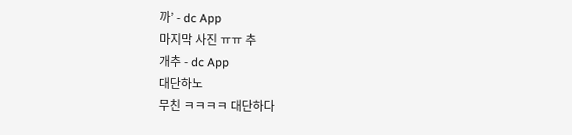까’ - dc App
마지막 사진 ㅠㅠ 추
개추 - dc App
대단하노
무친 ㅋㅋㅋㅋ 대단하다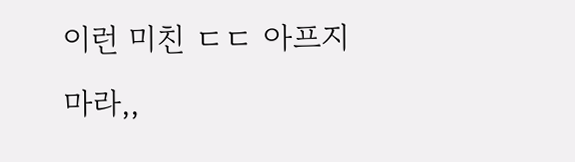이런 미친 ㄷㄷ 아프지마라,,